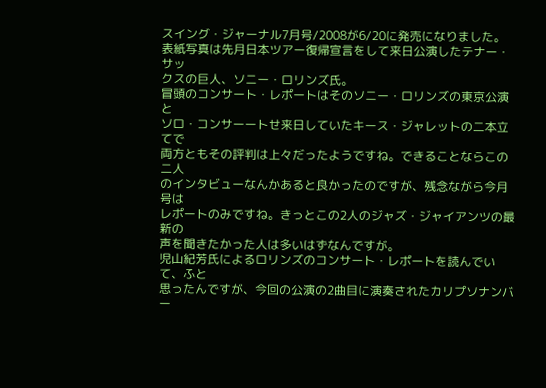スイング・ジャーナル7月号/2008が6/20に発売になりました。
表紙写真は先月日本ツアー復帰宣言をして来日公演したテナー・サッ
クスの巨人、ソニー・ロリンズ氏。
冒頭のコンサート・レポートはそのソニー・ロリンズの東京公演と
ソロ・コンサーートせ来日していたキース・ジャレットの二本立てで
両方ともその評判は上々だったようですね。できることならこの二人
のインタビューなんかあると良かったのですが、残念ながら今月号は
レポートのみですね。きっとこの2人のジャズ・ジャイアンツの最新の
声を聞きたかった人は多いはずなんですが。
児山紀芳氏によるロリンズのコンサート・レポートを読んでいて、ふと
思ったんですが、今回の公演の2曲目に演奏されたカリプソナンバー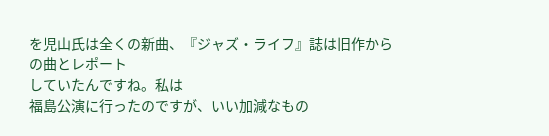を児山氏は全くの新曲、『ジャズ・ライフ』誌は旧作からの曲とレポート
していたんですね。私は
福島公演に行ったのですが、いい加減なもの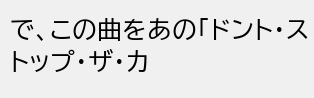で、この曲をあの「ドント・ストップ・ザ・カ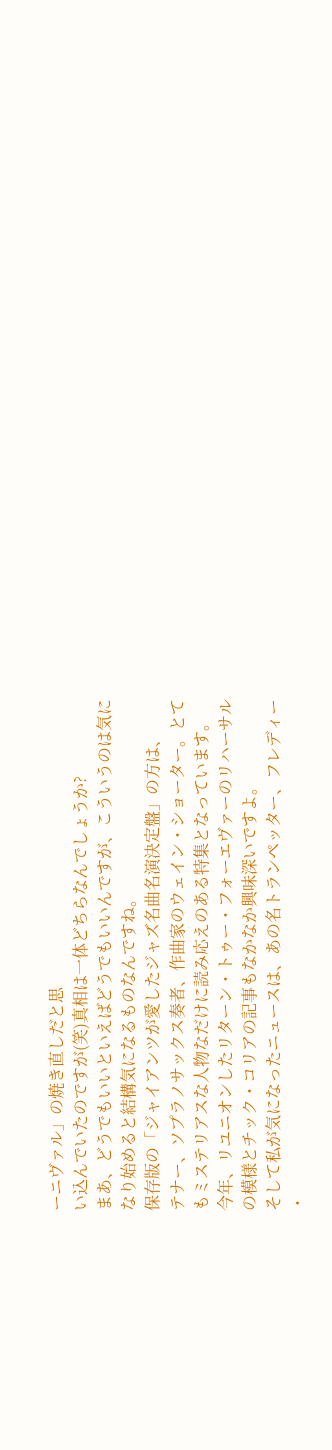ーニヴァル」の焼き直しだと思
い込んでいたのですが(笑)真相は一体どちらなんでしょうか?
まあ、どうでもいいといえばどうでもいいんですが、こういうのは気に
なり始めると結構気になるものなんですね。
保存版の「ジャイアンツが愛したジャズ名曲名演決定盤」の方は、
テナー、ソプラノサックス奏者、作曲家のウェイン・ショーター。とて
もミステリアスな人物なだけに読み応えのある特集となっています。
今年、リユニオンしたリターン・トゥー・フォーエヴァーのリハーサル
の模様とチック・コリアの記事もなかなか興味深いですよ。
そして私が気になったニュースは、あの名トランペッター、フレディー
・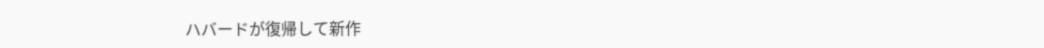ハバードが復帰して新作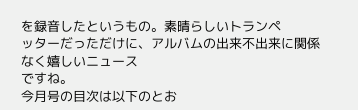を録音したというもの。素晴らしいトランペ
ッターだっただけに、アルバムの出来不出来に関係なく嬉しいニュース
ですね。
今月号の目次は以下のとお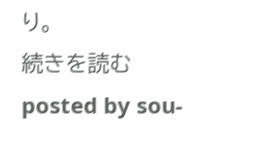り。
続きを読む
posted by sou-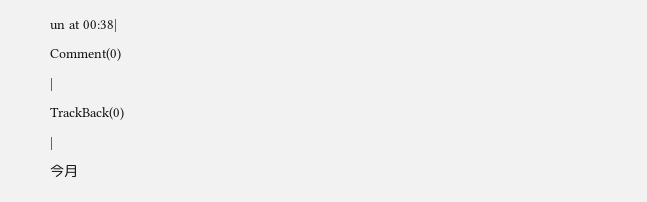un at 00:38|
Comment(0)
|
TrackBack(0)
|
今月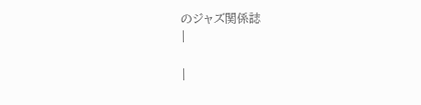のジャズ関係誌
|

|